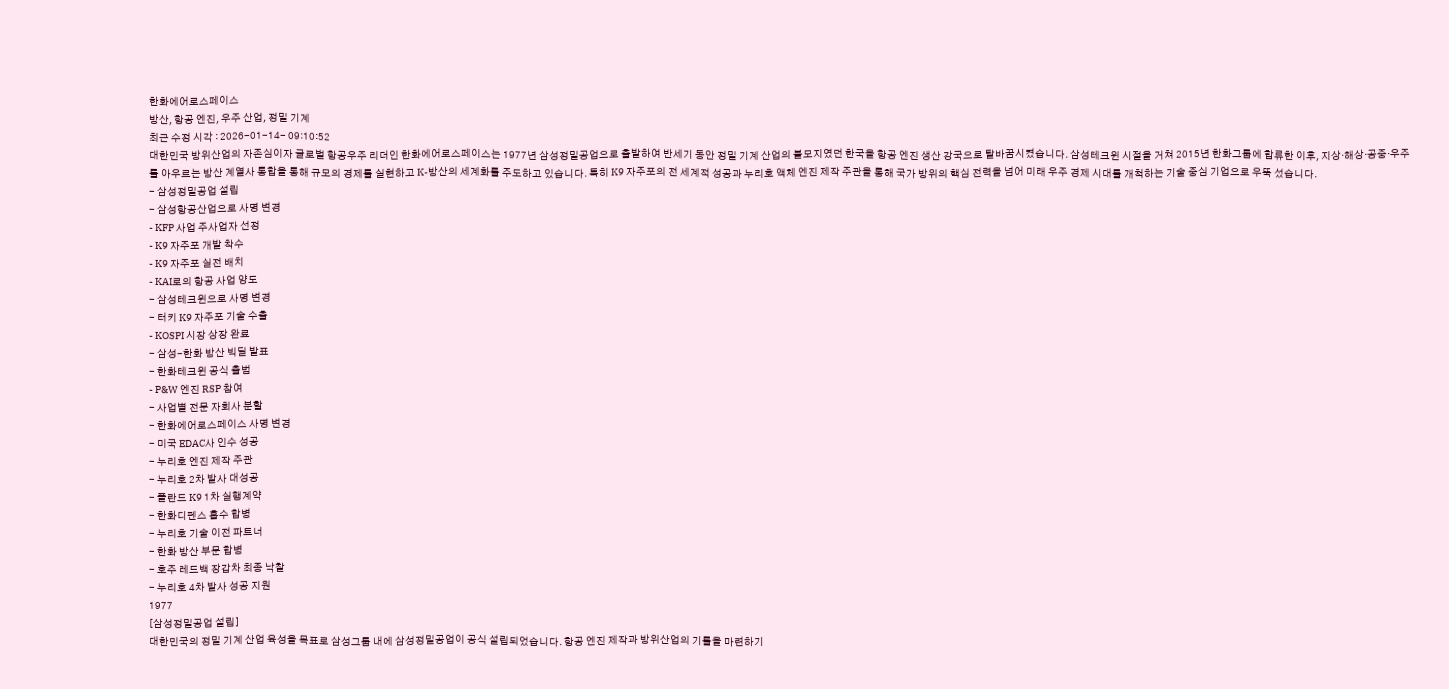한화에어로스페이스
방산, 항공 엔진, 우주 산업, 정밀 기계
최근 수정 시각 : 2026-01-14- 09:10:52
대한민국 방위산업의 자존심이자 글로벌 항공우주 리더인 한화에어로스페이스는 1977년 삼성정밀공업으로 출발하여 반세기 동안 정밀 기계 산업의 불모지였던 한국을 항공 엔진 생산 강국으로 탈바꿈시켰습니다. 삼성테크윈 시절을 거쳐 2015년 한화그룹에 합류한 이후, 지상·해상·공중·우주를 아우르는 방산 계열사 통합을 통해 규모의 경제를 실현하고 K-방산의 세계화를 주도하고 있습니다. 특히 K9 자주포의 전 세계적 성공과 누리호 액체 엔진 제작 주관을 통해 국가 방위의 핵심 전력을 넘어 미래 우주 경제 시대를 개척하는 기술 중심 기업으로 우뚝 섰습니다.
- 삼성정밀공업 설립
- 삼성항공산업으로 사명 변경
- KFP 사업 주사업자 선정
- K9 자주포 개발 착수
- K9 자주포 실전 배치
- KAI로의 항공 사업 양도
- 삼성테크윈으로 사명 변경
- 터키 K9 자주포 기술 수출
- KOSPI 시장 상장 완료
- 삼성-한화 방산 빅딜 발표
- 한화테크윈 공식 출범
- P&W 엔진 RSP 참여
- 사업별 전문 자회사 분할
- 한화에어로스페이스 사명 변경
- 미국 EDAC사 인수 성공
- 누리호 엔진 제작 주관
- 누리호 2차 발사 대성공
- 폴란드 K9 1차 실행계약
- 한화디펜스 흡수 합병
- 누리호 기술 이전 파트너
- 한화 방산 부문 합병
- 호주 레드백 장갑차 최종 낙찰
- 누리호 4차 발사 성공 지원
1977
[삼성정밀공업 설립]
대한민국의 정밀 기계 산업 육성을 목표로 삼성그룹 내에 삼성정밀공업이 공식 설립되었습니다. 항공 엔진 제작과 방위산업의 기틀을 마련하기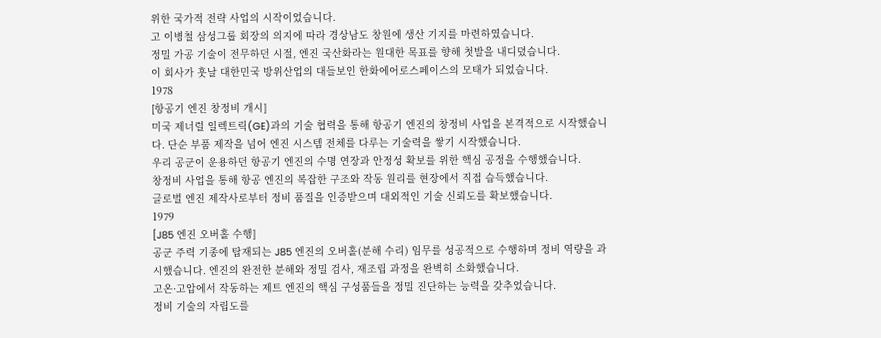위한 국가적 전략 사업의 시작이었습니다.
고 이병철 삼성그룹 회장의 의지에 따라 경상남도 창원에 생산 기지를 마련하였습니다.
정밀 가공 기술이 전무하던 시절, 엔진 국산화라는 원대한 목표를 향해 첫발을 내디뎠습니다.
이 회사가 훗날 대한민국 방위산업의 대들보인 한화에어로스페이스의 모태가 되었습니다.
1978
[항공기 엔진 창정비 개시]
미국 제너럴 일렉트릭(GE)과의 기술 협력을 통해 항공기 엔진의 창정비 사업을 본격적으로 시작했습니다. 단순 부품 제작을 넘어 엔진 시스템 전체를 다루는 기술력을 쌓기 시작했습니다.
우리 공군이 운용하던 항공기 엔진의 수명 연장과 안정성 확보를 위한 핵심 공정을 수행했습니다.
창정비 사업을 통해 항공 엔진의 복잡한 구조와 작동 원리를 현장에서 직접 습득했습니다.
글로벌 엔진 제작사로부터 정비 품질을 인증받으며 대외적인 기술 신뢰도를 확보했습니다.
1979
[J85 엔진 오버홀 수행]
공군 주력 기종에 탑재되는 J85 엔진의 오버홀(분해 수리) 임무를 성공적으로 수행하며 정비 역량을 과시했습니다. 엔진의 완전한 분해와 정밀 검사, 재조립 과정을 완벽히 소화했습니다.
고온·고압에서 작동하는 제트 엔진의 핵심 구성품들을 정밀 진단하는 능력을 갖추었습니다.
정비 기술의 자립도를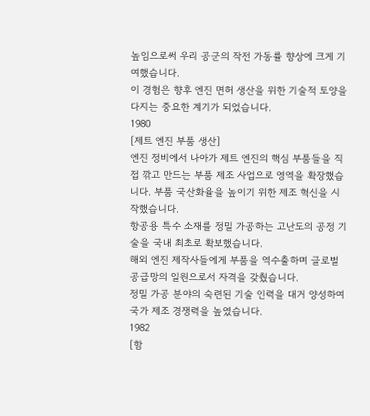높임으로써 우리 공군의 작전 가동률 향상에 크게 기여했습니다.
이 경험은 향후 엔진 면허 생산을 위한 기술적 토양을 다지는 중요한 계기가 되었습니다.
1980
[제트 엔진 부품 생산]
엔진 정비에서 나아가 제트 엔진의 핵심 부품들을 직접 깎고 만드는 부품 제조 사업으로 영역을 확장했습니다. 부품 국산화율을 높이기 위한 제조 혁신을 시작했습니다.
항공용 특수 소재를 정밀 가공하는 고난도의 공정 기술을 국내 최초로 확보했습니다.
해외 엔진 제작사들에게 부품을 역수출하며 글로벌 공급망의 일원으로서 자격을 갖췄습니다.
정밀 가공 분야의 숙련된 기술 인력을 대거 양성하여 국가 제조 경쟁력을 높였습니다.
1982
[함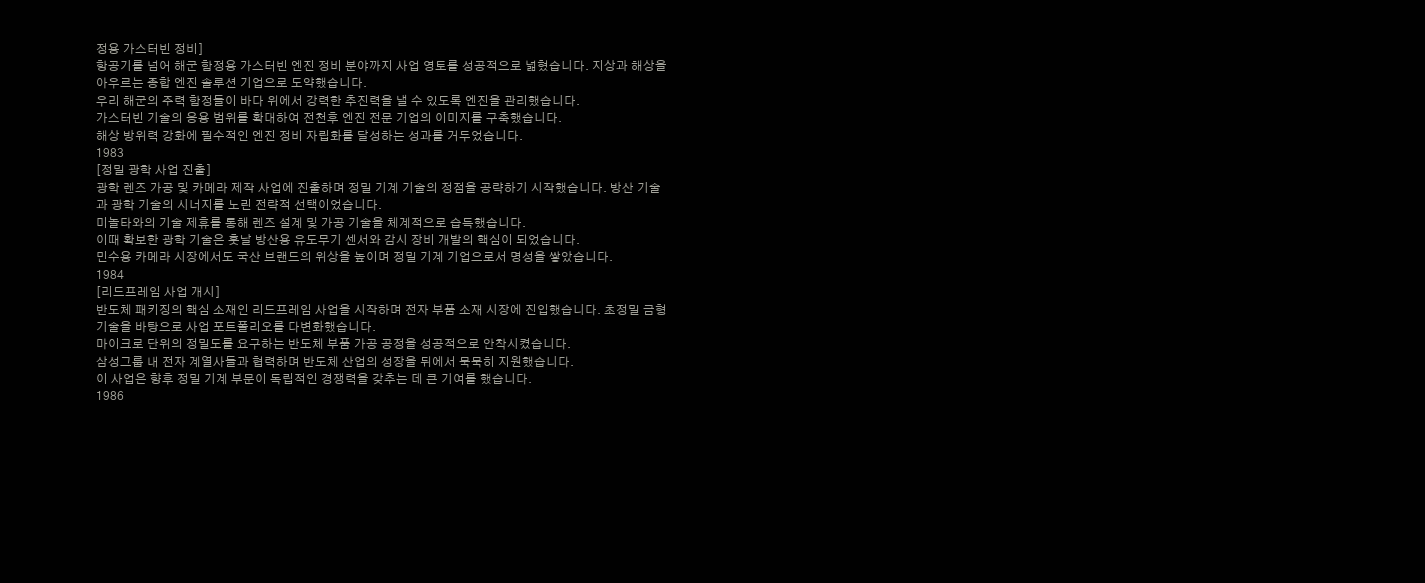정용 가스터빈 정비]
항공기를 넘어 해군 함정용 가스터빈 엔진 정비 분야까지 사업 영토를 성공적으로 넓혔습니다. 지상과 해상을 아우르는 종합 엔진 솔루션 기업으로 도약했습니다.
우리 해군의 주력 함정들이 바다 위에서 강력한 추진력을 낼 수 있도록 엔진을 관리했습니다.
가스터빈 기술의 응용 범위를 확대하여 전천후 엔진 전문 기업의 이미지를 구축했습니다.
해상 방위력 강화에 필수적인 엔진 정비 자립화를 달성하는 성과를 거두었습니다.
1983
[정밀 광학 사업 진출]
광학 렌즈 가공 및 카메라 제작 사업에 진출하며 정밀 기계 기술의 정점을 공략하기 시작했습니다. 방산 기술과 광학 기술의 시너지를 노린 전략적 선택이었습니다.
미놀타와의 기술 제휴를 통해 렌즈 설계 및 가공 기술을 체계적으로 습득했습니다.
이때 확보한 광학 기술은 훗날 방산용 유도무기 센서와 감시 장비 개발의 핵심이 되었습니다.
민수용 카메라 시장에서도 국산 브랜드의 위상을 높이며 정밀 기계 기업으로서 명성을 쌓았습니다.
1984
[리드프레임 사업 개시]
반도체 패키징의 핵심 소재인 리드프레임 사업을 시작하며 전자 부품 소재 시장에 진입했습니다. 초정밀 금형 기술을 바탕으로 사업 포트폴리오를 다변화했습니다.
마이크로 단위의 정밀도를 요구하는 반도체 부품 가공 공정을 성공적으로 안착시켰습니다.
삼성그룹 내 전자 계열사들과 협력하며 반도체 산업의 성장을 뒤에서 묵묵히 지원했습니다.
이 사업은 향후 정밀 기계 부문이 독립적인 경쟁력을 갖추는 데 큰 기여를 했습니다.
1986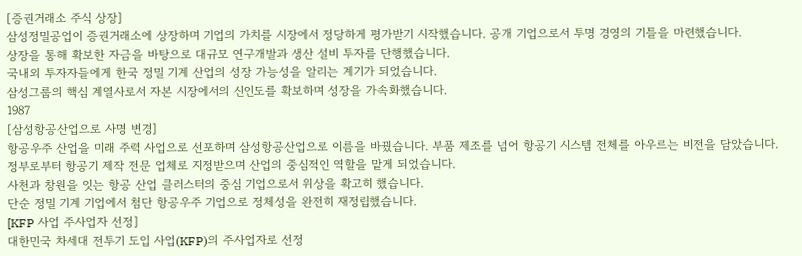[증권거래소 주식 상장]
삼성정밀공업이 증권거래소에 상장하며 기업의 가치를 시장에서 정당하게 평가받기 시작했습니다. 공개 기업으로서 투명 경영의 기틀을 마련했습니다.
상장을 통해 확보한 자금을 바탕으로 대규모 연구개발과 생산 설비 투자를 단행했습니다.
국내외 투자자들에게 한국 정밀 기계 산업의 성장 가능성을 알리는 계기가 되었습니다.
삼성그룹의 핵심 계열사로서 자본 시장에서의 신인도를 확보하며 성장을 가속화했습니다.
1987
[삼성항공산업으로 사명 변경]
항공우주 산업을 미래 주력 사업으로 선포하며 삼성항공산업으로 이름을 바꿨습니다. 부품 제조를 넘어 항공기 시스템 전체를 아우르는 비전을 담았습니다.
정부로부터 항공기 제작 전문 업체로 지정받으며 산업의 중심적인 역할을 맡게 되었습니다.
사천과 창원을 잇는 항공 산업 클러스터의 중심 기업으로서 위상을 확고히 했습니다.
단순 정밀 기계 기업에서 첨단 항공우주 기업으로 정체성을 완전히 재정립했습니다.
[KFP 사업 주사업자 선정]
대한민국 차세대 전투기 도입 사업(KFP)의 주사업자로 선정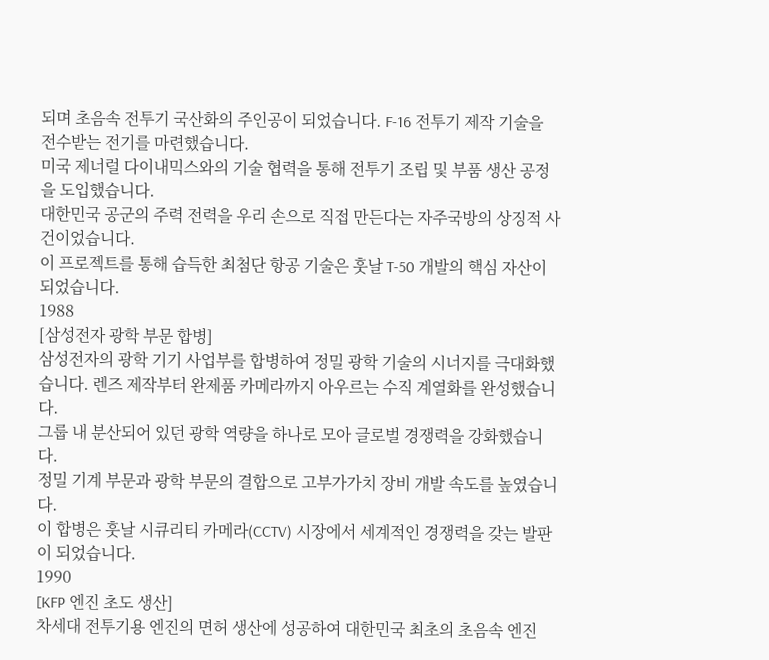되며 초음속 전투기 국산화의 주인공이 되었습니다. F-16 전투기 제작 기술을 전수받는 전기를 마련했습니다.
미국 제너럴 다이내믹스와의 기술 협력을 통해 전투기 조립 및 부품 생산 공정을 도입했습니다.
대한민국 공군의 주력 전력을 우리 손으로 직접 만든다는 자주국방의 상징적 사건이었습니다.
이 프로젝트를 통해 습득한 최첨단 항공 기술은 훗날 T-50 개발의 핵심 자산이 되었습니다.
1988
[삼성전자 광학 부문 합병]
삼성전자의 광학 기기 사업부를 합병하여 정밀 광학 기술의 시너지를 극대화했습니다. 렌즈 제작부터 완제품 카메라까지 아우르는 수직 계열화를 완성했습니다.
그룹 내 분산되어 있던 광학 역량을 하나로 모아 글로벌 경쟁력을 강화했습니다.
정밀 기계 부문과 광학 부문의 결합으로 고부가가치 장비 개발 속도를 높였습니다.
이 합병은 훗날 시큐리티 카메라(CCTV) 시장에서 세계적인 경쟁력을 갖는 발판이 되었습니다.
1990
[KFP 엔진 초도 생산]
차세대 전투기용 엔진의 면허 생산에 성공하여 대한민국 최초의 초음속 엔진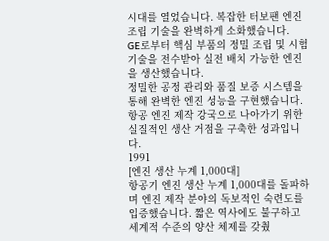시대를 열었습니다. 복잡한 터보팬 엔진 조립 기술을 완벽하게 소화했습니다.
GE로부터 핵심 부품의 정밀 조립 및 시험 기술을 전수받아 실전 배치 가능한 엔진을 생산했습니다.
정밀한 공정 관리와 품질 보증 시스템을 통해 완벽한 엔진 성능을 구현했습니다.
항공 엔진 제작 강국으로 나아가기 위한 실질적인 생산 거점을 구축한 성과입니다.
1991
[엔진 생산 누계 1,000대]
항공기 엔진 생산 누계 1,000대를 돌파하며 엔진 제작 분야의 독보적인 숙련도를 입증했습니다. 짧은 역사에도 불구하고 세계적 수준의 양산 체제를 갖췄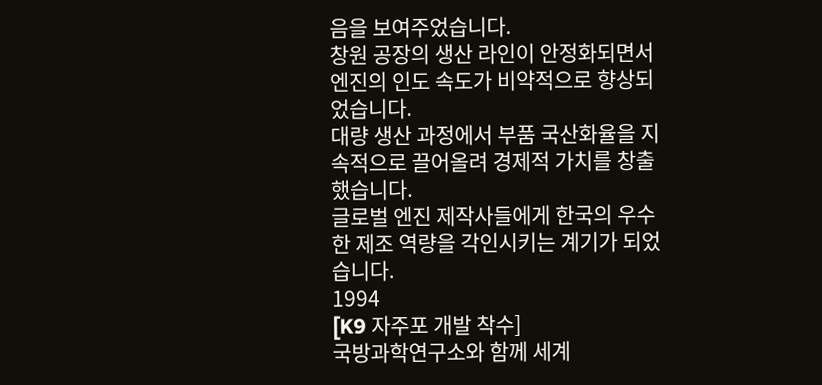음을 보여주었습니다.
창원 공장의 생산 라인이 안정화되면서 엔진의 인도 속도가 비약적으로 향상되었습니다.
대량 생산 과정에서 부품 국산화율을 지속적으로 끌어올려 경제적 가치를 창출했습니다.
글로벌 엔진 제작사들에게 한국의 우수한 제조 역량을 각인시키는 계기가 되었습니다.
1994
[K9 자주포 개발 착수]
국방과학연구소와 함께 세계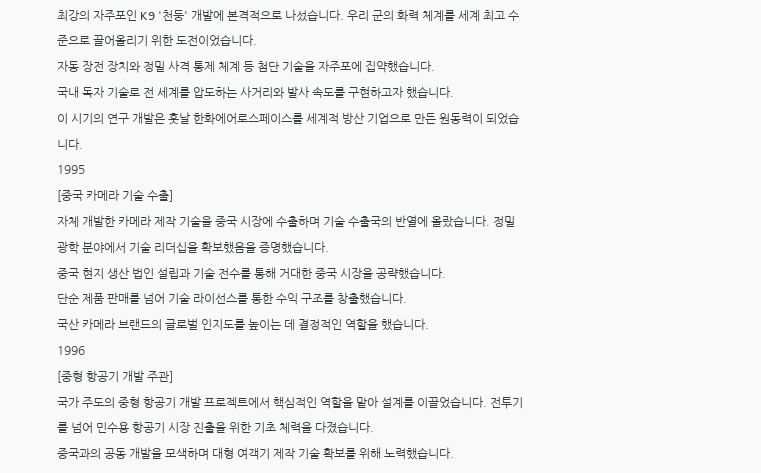최강의 자주포인 K9 '천둥' 개발에 본격적으로 나섰습니다. 우리 군의 화력 체계를 세계 최고 수준으로 끌어올리기 위한 도전이었습니다.
자동 장전 장치와 정밀 사격 통제 체계 등 첨단 기술을 자주포에 집약했습니다.
국내 독자 기술로 전 세계를 압도하는 사거리와 발사 속도를 구현하고자 했습니다.
이 시기의 연구 개발은 훗날 한화에어로스페이스를 세계적 방산 기업으로 만든 원동력이 되었습니다.
1995
[중국 카메라 기술 수출]
자체 개발한 카메라 제작 기술을 중국 시장에 수출하며 기술 수출국의 반열에 올랐습니다. 정밀 광학 분야에서 기술 리더십을 확보했음을 증명했습니다.
중국 현지 생산 법인 설립과 기술 전수를 통해 거대한 중국 시장을 공략했습니다.
단순 제품 판매를 넘어 기술 라이선스를 통한 수익 구조를 창출했습니다.
국산 카메라 브랜드의 글로벌 인지도를 높이는 데 결정적인 역할을 했습니다.
1996
[중형 항공기 개발 주관]
국가 주도의 중형 항공기 개발 프로젝트에서 핵심적인 역할을 맡아 설계를 이끌었습니다. 전투기를 넘어 민수용 항공기 시장 진출을 위한 기초 체력을 다졌습니다.
중국과의 공동 개발을 모색하며 대형 여객기 제작 기술 확보를 위해 노력했습니다.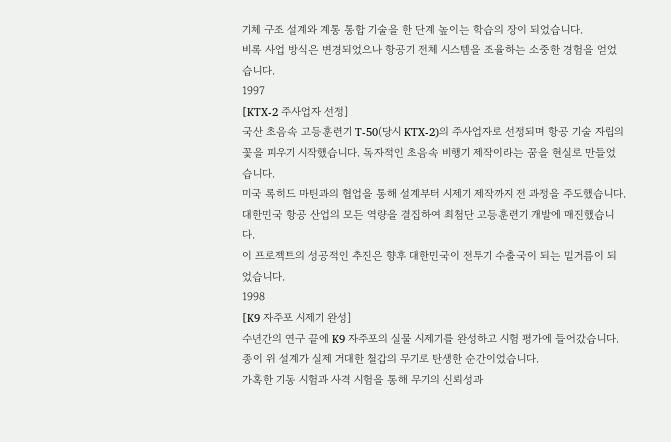기체 구조 설계와 계통 통합 기술을 한 단계 높이는 학습의 장이 되었습니다.
비록 사업 방식은 변경되었으나 항공기 전체 시스템을 조율하는 소중한 경험을 얻었습니다.
1997
[KTX-2 주사업자 선정]
국산 초음속 고등훈련기 T-50(당시 KTX-2)의 주사업자로 선정되며 항공 기술 자립의 꽃을 피우기 시작했습니다. 독자적인 초음속 비행기 제작이라는 꿈을 현실로 만들었습니다.
미국 록히드 마틴과의 협업을 통해 설계부터 시제기 제작까지 전 과정을 주도했습니다.
대한민국 항공 산업의 모든 역량을 결집하여 최첨단 고등훈련기 개발에 매진했습니다.
이 프로젝트의 성공적인 추진은 향후 대한민국이 전투기 수출국이 되는 밑거름이 되었습니다.
1998
[K9 자주포 시제기 완성]
수년간의 연구 끝에 K9 자주포의 실물 시제기를 완성하고 시험 평가에 들어갔습니다. 종이 위 설계가 실제 거대한 철갑의 무기로 탄생한 순간이었습니다.
가혹한 기동 시험과 사격 시험을 통해 무기의 신뢰성과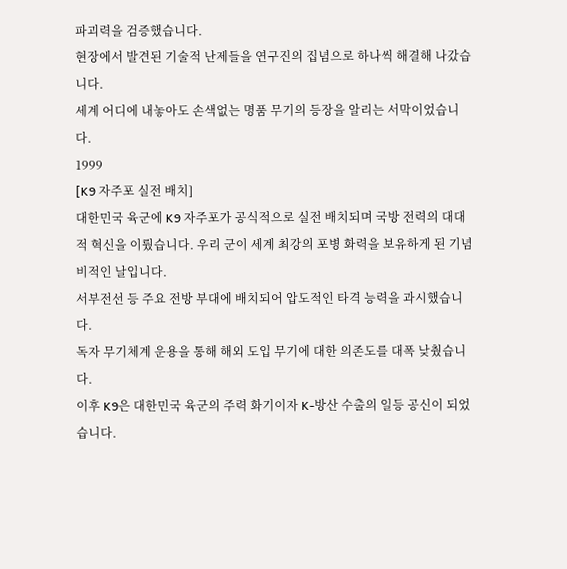파괴력을 검증했습니다.
현장에서 발견된 기술적 난제들을 연구진의 집념으로 하나씩 해결해 나갔습니다.
세계 어디에 내놓아도 손색없는 명품 무기의 등장을 알리는 서막이었습니다.
1999
[K9 자주포 실전 배치]
대한민국 육군에 K9 자주포가 공식적으로 실전 배치되며 국방 전력의 대대적 혁신을 이뤘습니다. 우리 군이 세계 최강의 포병 화력을 보유하게 된 기념비적인 날입니다.
서부전선 등 주요 전방 부대에 배치되어 압도적인 타격 능력을 과시했습니다.
독자 무기체계 운용을 통해 해외 도입 무기에 대한 의존도를 대폭 낮췄습니다.
이후 K9은 대한민국 육군의 주력 화기이자 K-방산 수출의 일등 공신이 되었습니다.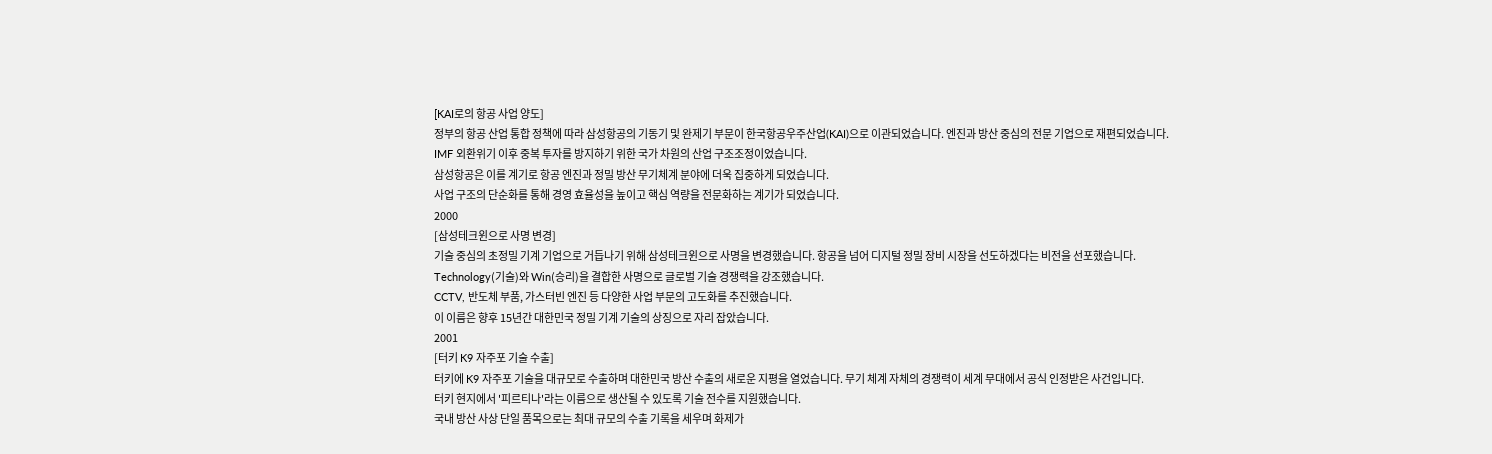[KAI로의 항공 사업 양도]
정부의 항공 산업 통합 정책에 따라 삼성항공의 기동기 및 완제기 부문이 한국항공우주산업(KAI)으로 이관되었습니다. 엔진과 방산 중심의 전문 기업으로 재편되었습니다.
IMF 외환위기 이후 중복 투자를 방지하기 위한 국가 차원의 산업 구조조정이었습니다.
삼성항공은 이를 계기로 항공 엔진과 정밀 방산 무기체계 분야에 더욱 집중하게 되었습니다.
사업 구조의 단순화를 통해 경영 효율성을 높이고 핵심 역량을 전문화하는 계기가 되었습니다.
2000
[삼성테크윈으로 사명 변경]
기술 중심의 초정밀 기계 기업으로 거듭나기 위해 삼성테크윈으로 사명을 변경했습니다. 항공을 넘어 디지털 정밀 장비 시장을 선도하겠다는 비전을 선포했습니다.
Technology(기술)와 Win(승리)을 결합한 사명으로 글로벌 기술 경쟁력을 강조했습니다.
CCTV, 반도체 부품, 가스터빈 엔진 등 다양한 사업 부문의 고도화를 추진했습니다.
이 이름은 향후 15년간 대한민국 정밀 기계 기술의 상징으로 자리 잡았습니다.
2001
[터키 K9 자주포 기술 수출]
터키에 K9 자주포 기술을 대규모로 수출하며 대한민국 방산 수출의 새로운 지평을 열었습니다. 무기 체계 자체의 경쟁력이 세계 무대에서 공식 인정받은 사건입니다.
터키 현지에서 '피르티나'라는 이름으로 생산될 수 있도록 기술 전수를 지원했습니다.
국내 방산 사상 단일 품목으로는 최대 규모의 수출 기록을 세우며 화제가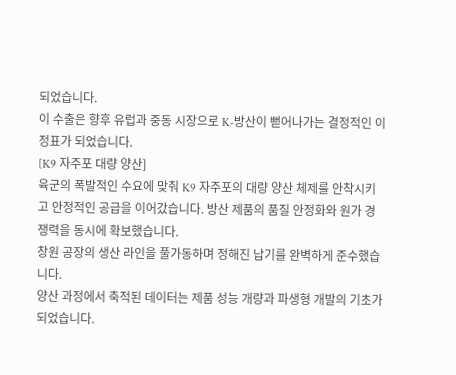되었습니다.
이 수출은 향후 유럽과 중동 시장으로 K-방산이 뻗어나가는 결정적인 이정표가 되었습니다.
[K9 자주포 대량 양산]
육군의 폭발적인 수요에 맞춰 K9 자주포의 대량 양산 체제를 안착시키고 안정적인 공급을 이어갔습니다. 방산 제품의 품질 안정화와 원가 경쟁력을 동시에 확보했습니다.
창원 공장의 생산 라인을 풀가동하며 정해진 납기를 완벽하게 준수했습니다.
양산 과정에서 축적된 데이터는 제품 성능 개량과 파생형 개발의 기초가 되었습니다.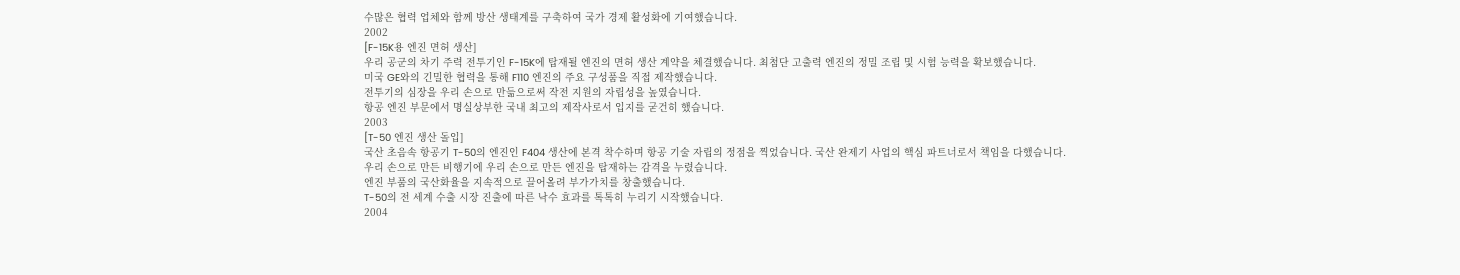수많은 협력 업체와 함께 방산 생태계를 구축하여 국가 경제 활성화에 기여했습니다.
2002
[F-15K용 엔진 면허 생산]
우리 공군의 차기 주력 전투기인 F-15K에 탑재될 엔진의 면허 생산 계약을 체결했습니다. 최첨단 고출력 엔진의 정밀 조립 및 시험 능력을 확보했습니다.
미국 GE와의 긴밀한 협력을 통해 F110 엔진의 주요 구성품을 직접 제작했습니다.
전투기의 심장을 우리 손으로 만듦으로써 작전 지원의 자립성을 높였습니다.
항공 엔진 부문에서 명실상부한 국내 최고의 제작사로서 입지를 굳건히 했습니다.
2003
[T-50 엔진 생산 돌입]
국산 초음속 항공기 T-50의 엔진인 F404 생산에 본격 착수하며 항공 기술 자립의 정점을 찍었습니다. 국산 완제기 사업의 핵심 파트너로서 책임을 다했습니다.
우리 손으로 만든 비행기에 우리 손으로 만든 엔진을 탑재하는 감격을 누렸습니다.
엔진 부품의 국산화율을 지속적으로 끌어올려 부가가치를 창출했습니다.
T-50의 전 세계 수출 시장 진출에 따른 낙수 효과를 톡톡히 누리기 시작했습니다.
2004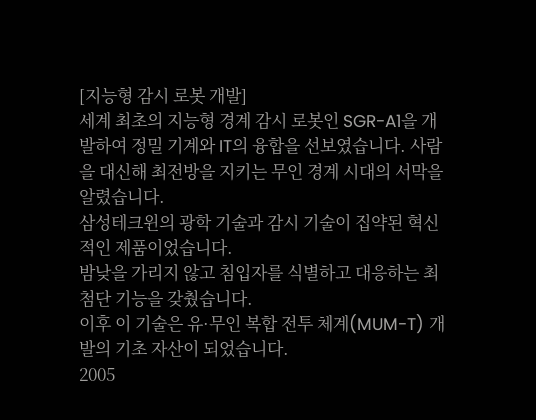[지능형 감시 로봇 개발]
세계 최초의 지능형 경계 감시 로봇인 SGR-A1을 개발하여 정밀 기계와 IT의 융합을 선보였습니다. 사람을 대신해 최전방을 지키는 무인 경계 시대의 서막을 알렸습니다.
삼성테크윈의 광학 기술과 감시 기술이 집약된 혁신적인 제품이었습니다.
밤낮을 가리지 않고 침입자를 식별하고 대응하는 최첨단 기능을 갖췄습니다.
이후 이 기술은 유·무인 복합 전투 체계(MUM-T) 개발의 기초 자산이 되었습니다.
2005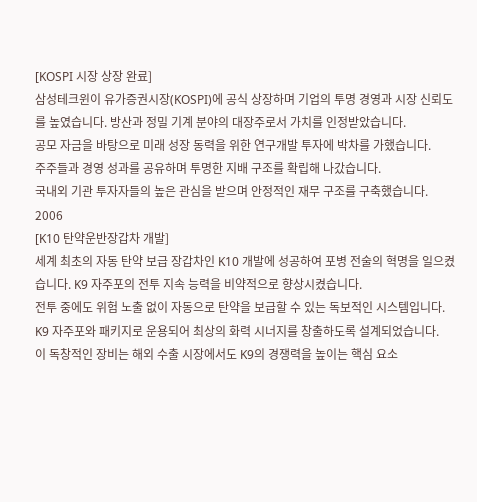[KOSPI 시장 상장 완료]
삼성테크윈이 유가증권시장(KOSPI)에 공식 상장하며 기업의 투명 경영과 시장 신뢰도를 높였습니다. 방산과 정밀 기계 분야의 대장주로서 가치를 인정받았습니다.
공모 자금을 바탕으로 미래 성장 동력을 위한 연구개발 투자에 박차를 가했습니다.
주주들과 경영 성과를 공유하며 투명한 지배 구조를 확립해 나갔습니다.
국내외 기관 투자자들의 높은 관심을 받으며 안정적인 재무 구조를 구축했습니다.
2006
[K10 탄약운반장갑차 개발]
세계 최초의 자동 탄약 보급 장갑차인 K10 개발에 성공하여 포병 전술의 혁명을 일으켰습니다. K9 자주포의 전투 지속 능력을 비약적으로 향상시켰습니다.
전투 중에도 위험 노출 없이 자동으로 탄약을 보급할 수 있는 독보적인 시스템입니다.
K9 자주포와 패키지로 운용되어 최상의 화력 시너지를 창출하도록 설계되었습니다.
이 독창적인 장비는 해외 수출 시장에서도 K9의 경쟁력을 높이는 핵심 요소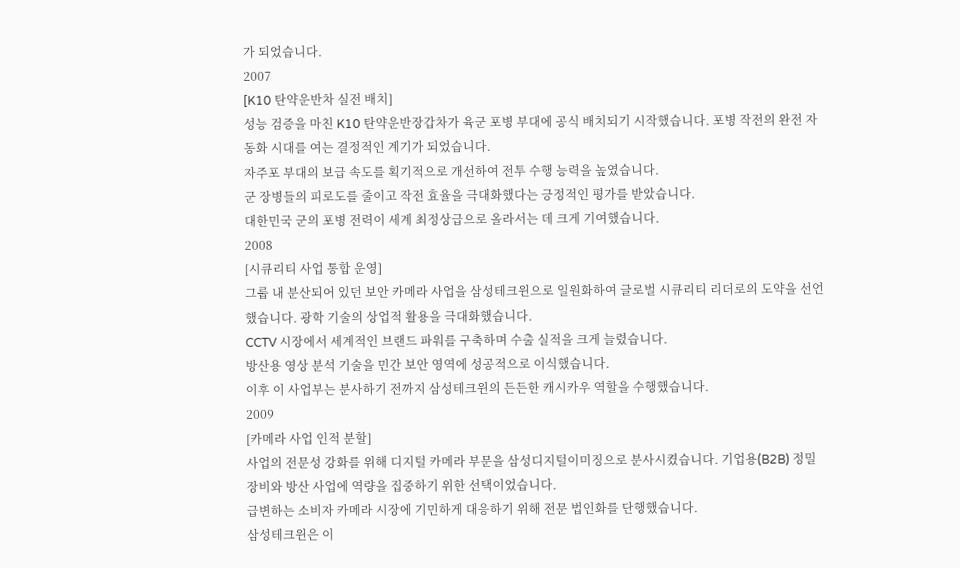가 되었습니다.
2007
[K10 탄약운반차 실전 배치]
성능 검증을 마친 K10 탄약운반장갑차가 육군 포병 부대에 공식 배치되기 시작했습니다. 포병 작전의 완전 자동화 시대를 여는 결정적인 계기가 되었습니다.
자주포 부대의 보급 속도를 획기적으로 개선하여 전투 수행 능력을 높였습니다.
군 장병들의 피로도를 줄이고 작전 효율을 극대화했다는 긍정적인 평가를 받았습니다.
대한민국 군의 포병 전력이 세계 최정상급으로 올라서는 데 크게 기여했습니다.
2008
[시큐리티 사업 통합 운영]
그룹 내 분산되어 있던 보안 카메라 사업을 삼성테크윈으로 일원화하여 글로벌 시큐리티 리더로의 도약을 선언했습니다. 광학 기술의 상업적 활용을 극대화했습니다.
CCTV 시장에서 세계적인 브랜드 파워를 구축하며 수출 실적을 크게 늘렸습니다.
방산용 영상 분석 기술을 민간 보안 영역에 성공적으로 이식했습니다.
이후 이 사업부는 분사하기 전까지 삼성테크윈의 든든한 캐시카우 역할을 수행했습니다.
2009
[카메라 사업 인적 분할]
사업의 전문성 강화를 위해 디지털 카메라 부문을 삼성디지털이미징으로 분사시켰습니다. 기업용(B2B) 정밀 장비와 방산 사업에 역량을 집중하기 위한 선택이었습니다.
급변하는 소비자 카메라 시장에 기민하게 대응하기 위해 전문 법인화를 단행했습니다.
삼성테크윈은 이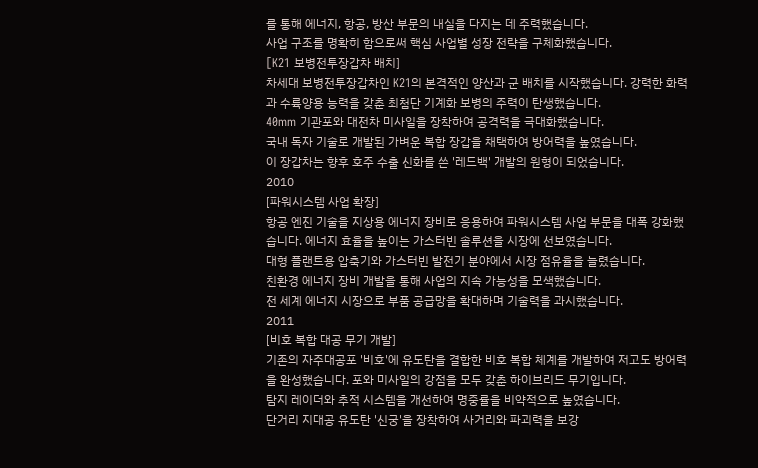를 통해 에너지, 항공, 방산 부문의 내실을 다지는 데 주력했습니다.
사업 구조를 명확히 함으로써 핵심 사업별 성장 전략을 구체화했습니다.
[K21 보병전투장갑차 배치]
차세대 보병전투장갑차인 K21의 본격적인 양산과 군 배치를 시작했습니다. 강력한 화력과 수륙양용 능력을 갖춘 최첨단 기계화 보병의 주력이 탄생했습니다.
40mm 기관포와 대전차 미사일을 장착하여 공격력을 극대화했습니다.
국내 독자 기술로 개발된 가벼운 복합 장갑을 채택하여 방어력을 높였습니다.
이 장갑차는 향후 호주 수출 신화를 쓴 '레드백' 개발의 원형이 되었습니다.
2010
[파워시스템 사업 확장]
항공 엔진 기술을 지상용 에너지 장비로 응용하여 파워시스템 사업 부문을 대폭 강화했습니다. 에너지 효율을 높이는 가스터빈 솔루션을 시장에 선보였습니다.
대형 플랜트용 압축기와 가스터빈 발전기 분야에서 시장 점유율을 늘렸습니다.
친환경 에너지 장비 개발을 통해 사업의 지속 가능성을 모색했습니다.
전 세계 에너지 시장으로 부품 공급망을 확대하며 기술력을 과시했습니다.
2011
[비호 복합 대공 무기 개발]
기존의 자주대공포 '비호'에 유도탄을 결합한 비호 복합 체계를 개발하여 저고도 방어력을 완성했습니다. 포와 미사일의 강점을 모두 갖춘 하이브리드 무기입니다.
탐지 레이더와 추적 시스템을 개선하여 명중률을 비약적으로 높였습니다.
단거리 지대공 유도탄 '신궁'을 장착하여 사거리와 파괴력을 보강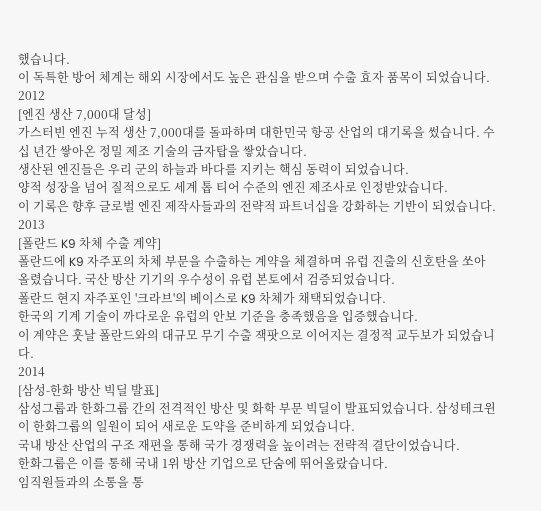했습니다.
이 독특한 방어 체계는 해외 시장에서도 높은 관심을 받으며 수출 효자 품목이 되었습니다.
2012
[엔진 생산 7,000대 달성]
가스터빈 엔진 누적 생산 7,000대를 돌파하며 대한민국 항공 산업의 대기록을 썼습니다. 수십 년간 쌓아온 정밀 제조 기술의 금자탑을 쌓았습니다.
생산된 엔진들은 우리 군의 하늘과 바다를 지키는 핵심 동력이 되었습니다.
양적 성장을 넘어 질적으로도 세계 톱 티어 수준의 엔진 제조사로 인정받았습니다.
이 기록은 향후 글로벌 엔진 제작사들과의 전략적 파트너십을 강화하는 기반이 되었습니다.
2013
[폴란드 K9 차체 수출 계약]
폴란드에 K9 자주포의 차체 부문을 수출하는 계약을 체결하며 유럽 진출의 신호탄을 쏘아 올렸습니다. 국산 방산 기기의 우수성이 유럽 본토에서 검증되었습니다.
폴란드 현지 자주포인 '크라브'의 베이스로 K9 차체가 채택되었습니다.
한국의 기계 기술이 까다로운 유럽의 안보 기준을 충족했음을 입증했습니다.
이 계약은 훗날 폴란드와의 대규모 무기 수출 잭팟으로 이어지는 결정적 교두보가 되었습니다.
2014
[삼성-한화 방산 빅딜 발표]
삼성그룹과 한화그룹 간의 전격적인 방산 및 화학 부문 빅딜이 발표되었습니다. 삼성테크윈이 한화그룹의 일원이 되어 새로운 도약을 준비하게 되었습니다.
국내 방산 산업의 구조 재편을 통해 국가 경쟁력을 높이려는 전략적 결단이었습니다.
한화그룹은 이를 통해 국내 1위 방산 기업으로 단숨에 뛰어올랐습니다.
임직원들과의 소통을 통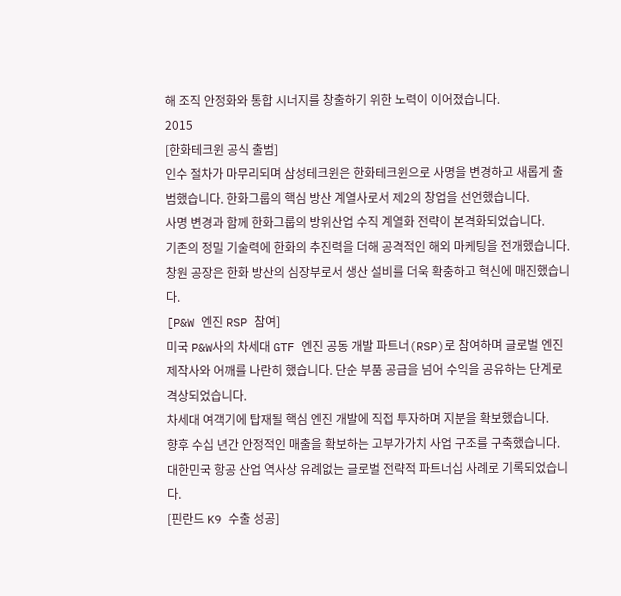해 조직 안정화와 통합 시너지를 창출하기 위한 노력이 이어졌습니다.
2015
[한화테크윈 공식 출범]
인수 절차가 마무리되며 삼성테크윈은 한화테크윈으로 사명을 변경하고 새롭게 출범했습니다. 한화그룹의 핵심 방산 계열사로서 제2의 창업을 선언했습니다.
사명 변경과 함께 한화그룹의 방위산업 수직 계열화 전략이 본격화되었습니다.
기존의 정밀 기술력에 한화의 추진력을 더해 공격적인 해외 마케팅을 전개했습니다.
창원 공장은 한화 방산의 심장부로서 생산 설비를 더욱 확충하고 혁신에 매진했습니다.
[P&W 엔진 RSP 참여]
미국 P&W사의 차세대 GTF 엔진 공동 개발 파트너(RSP)로 참여하며 글로벌 엔진 제작사와 어깨를 나란히 했습니다. 단순 부품 공급을 넘어 수익을 공유하는 단계로 격상되었습니다.
차세대 여객기에 탑재될 핵심 엔진 개발에 직접 투자하며 지분을 확보했습니다.
향후 수십 년간 안정적인 매출을 확보하는 고부가가치 사업 구조를 구축했습니다.
대한민국 항공 산업 역사상 유례없는 글로벌 전략적 파트너십 사례로 기록되었습니다.
[핀란드 K9 수출 성공]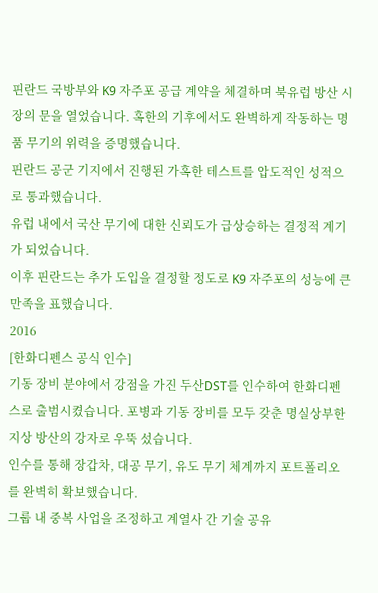핀란드 국방부와 K9 자주포 공급 계약을 체결하며 북유럽 방산 시장의 문을 열었습니다. 혹한의 기후에서도 완벽하게 작동하는 명품 무기의 위력을 증명했습니다.
핀란드 공군 기지에서 진행된 가혹한 테스트를 압도적인 성적으로 통과했습니다.
유럽 내에서 국산 무기에 대한 신뢰도가 급상승하는 결정적 계기가 되었습니다.
이후 핀란드는 추가 도입을 결정할 정도로 K9 자주포의 성능에 큰 만족을 표했습니다.
2016
[한화디펜스 공식 인수]
기동 장비 분야에서 강점을 가진 두산DST를 인수하여 한화디펜스로 출범시켰습니다. 포병과 기동 장비를 모두 갖춘 명실상부한 지상 방산의 강자로 우뚝 섰습니다.
인수를 통해 장갑차, 대공 무기, 유도 무기 체계까지 포트폴리오를 완벽히 확보했습니다.
그룹 내 중복 사업을 조정하고 계열사 간 기술 공유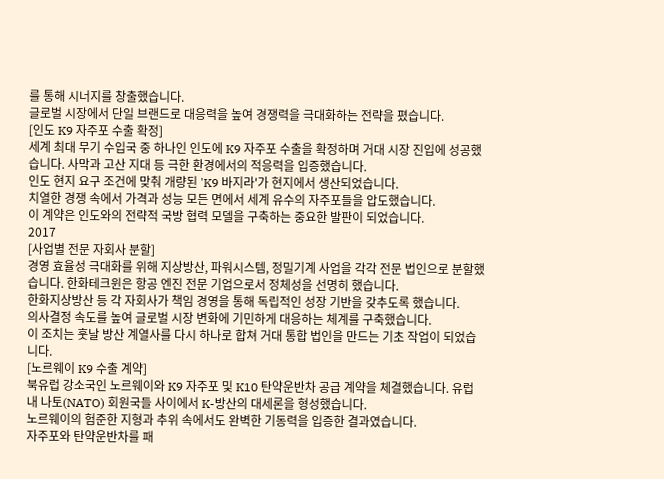를 통해 시너지를 창출했습니다.
글로벌 시장에서 단일 브랜드로 대응력을 높여 경쟁력을 극대화하는 전략을 폈습니다.
[인도 K9 자주포 수출 확정]
세계 최대 무기 수입국 중 하나인 인도에 K9 자주포 수출을 확정하며 거대 시장 진입에 성공했습니다. 사막과 고산 지대 등 극한 환경에서의 적응력을 입증했습니다.
인도 현지 요구 조건에 맞춰 개량된 'K9 바지라'가 현지에서 생산되었습니다.
치열한 경쟁 속에서 가격과 성능 모든 면에서 세계 유수의 자주포들을 압도했습니다.
이 계약은 인도와의 전략적 국방 협력 모델을 구축하는 중요한 발판이 되었습니다.
2017
[사업별 전문 자회사 분할]
경영 효율성 극대화를 위해 지상방산, 파워시스템, 정밀기계 사업을 각각 전문 법인으로 분할했습니다. 한화테크윈은 항공 엔진 전문 기업으로서 정체성을 선명히 했습니다.
한화지상방산 등 각 자회사가 책임 경영을 통해 독립적인 성장 기반을 갖추도록 했습니다.
의사결정 속도를 높여 글로벌 시장 변화에 기민하게 대응하는 체계를 구축했습니다.
이 조치는 훗날 방산 계열사를 다시 하나로 합쳐 거대 통합 법인을 만드는 기초 작업이 되었습니다.
[노르웨이 K9 수출 계약]
북유럽 강소국인 노르웨이와 K9 자주포 및 K10 탄약운반차 공급 계약을 체결했습니다. 유럽 내 나토(NATO) 회원국들 사이에서 K-방산의 대세론을 형성했습니다.
노르웨이의 험준한 지형과 추위 속에서도 완벽한 기동력을 입증한 결과였습니다.
자주포와 탄약운반차를 패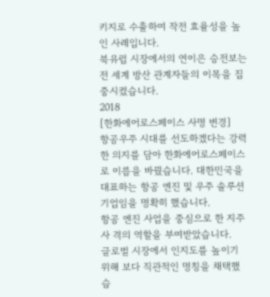키지로 수출하여 작전 효율성을 높인 사례입니다.
북유럽 시장에서의 연이은 승전보는 전 세계 방산 관계자들의 이목을 집중시켰습니다.
2018
[한화에어로스페이스 사명 변경]
항공우주 시대를 선도하겠다는 강력한 의지를 담아 한화에어로스페이스로 이름을 바꿨습니다. 대한민국을 대표하는 항공 엔진 및 우주 솔루션 기업임을 명확히 했습니다.
항공 엔진 사업을 중심으로 한 지주사 격의 역할을 부여받았습니다.
글로벌 시장에서 인지도를 높이기 위해 보다 직관적인 명칭을 채택했습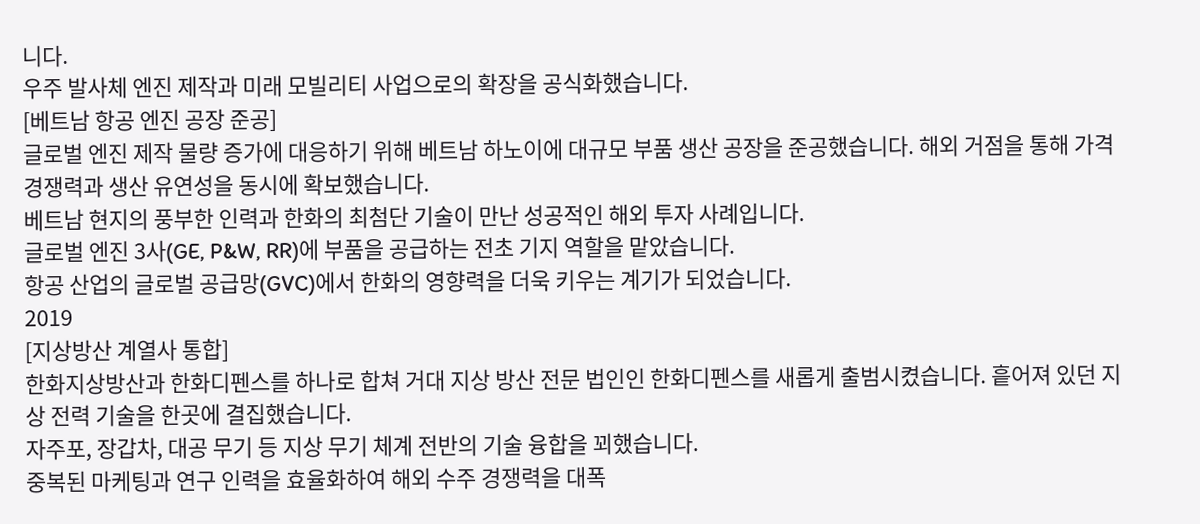니다.
우주 발사체 엔진 제작과 미래 모빌리티 사업으로의 확장을 공식화했습니다.
[베트남 항공 엔진 공장 준공]
글로벌 엔진 제작 물량 증가에 대응하기 위해 베트남 하노이에 대규모 부품 생산 공장을 준공했습니다. 해외 거점을 통해 가격 경쟁력과 생산 유연성을 동시에 확보했습니다.
베트남 현지의 풍부한 인력과 한화의 최첨단 기술이 만난 성공적인 해외 투자 사례입니다.
글로벌 엔진 3사(GE, P&W, RR)에 부품을 공급하는 전초 기지 역할을 맡았습니다.
항공 산업의 글로벌 공급망(GVC)에서 한화의 영향력을 더욱 키우는 계기가 되었습니다.
2019
[지상방산 계열사 통합]
한화지상방산과 한화디펜스를 하나로 합쳐 거대 지상 방산 전문 법인인 한화디펜스를 새롭게 출범시켰습니다. 흩어져 있던 지상 전력 기술을 한곳에 결집했습니다.
자주포, 장갑차, 대공 무기 등 지상 무기 체계 전반의 기술 융합을 꾀했습니다.
중복된 마케팅과 연구 인력을 효율화하여 해외 수주 경쟁력을 대폭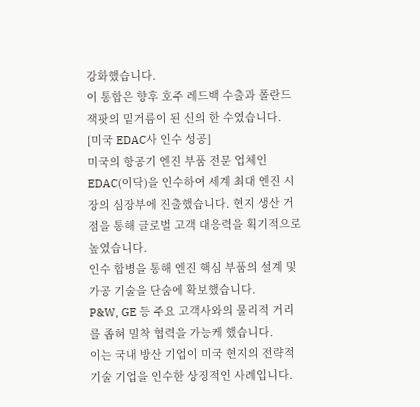강화했습니다.
이 통합은 향후 호주 레드백 수출과 폴란드 잭팟의 밑거름이 된 신의 한 수였습니다.
[미국 EDAC사 인수 성공]
미국의 항공기 엔진 부품 전문 업체인 EDAC(이닥)을 인수하여 세계 최대 엔진 시장의 심장부에 진출했습니다. 현지 생산 거점을 통해 글로벌 고객 대응력을 획기적으로 높였습니다.
인수 합병을 통해 엔진 핵심 부품의 설계 및 가공 기술을 단숨에 확보했습니다.
P&W, GE 등 주요 고객사와의 물리적 거리를 좁혀 밀착 협력을 가능케 했습니다.
이는 국내 방산 기업이 미국 현지의 전략적 기술 기업을 인수한 상징적인 사례입니다.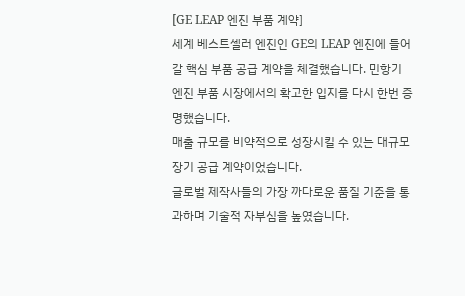[GE LEAP 엔진 부품 계약]
세계 베스트셀러 엔진인 GE의 LEAP 엔진에 들어갈 핵심 부품 공급 계약을 체결했습니다. 민항기 엔진 부품 시장에서의 확고한 입지를 다시 한번 증명했습니다.
매출 규모를 비약적으로 성장시킬 수 있는 대규모 장기 공급 계약이었습니다.
글로벌 제작사들의 가장 까다로운 품질 기준을 통과하며 기술적 자부심을 높였습니다.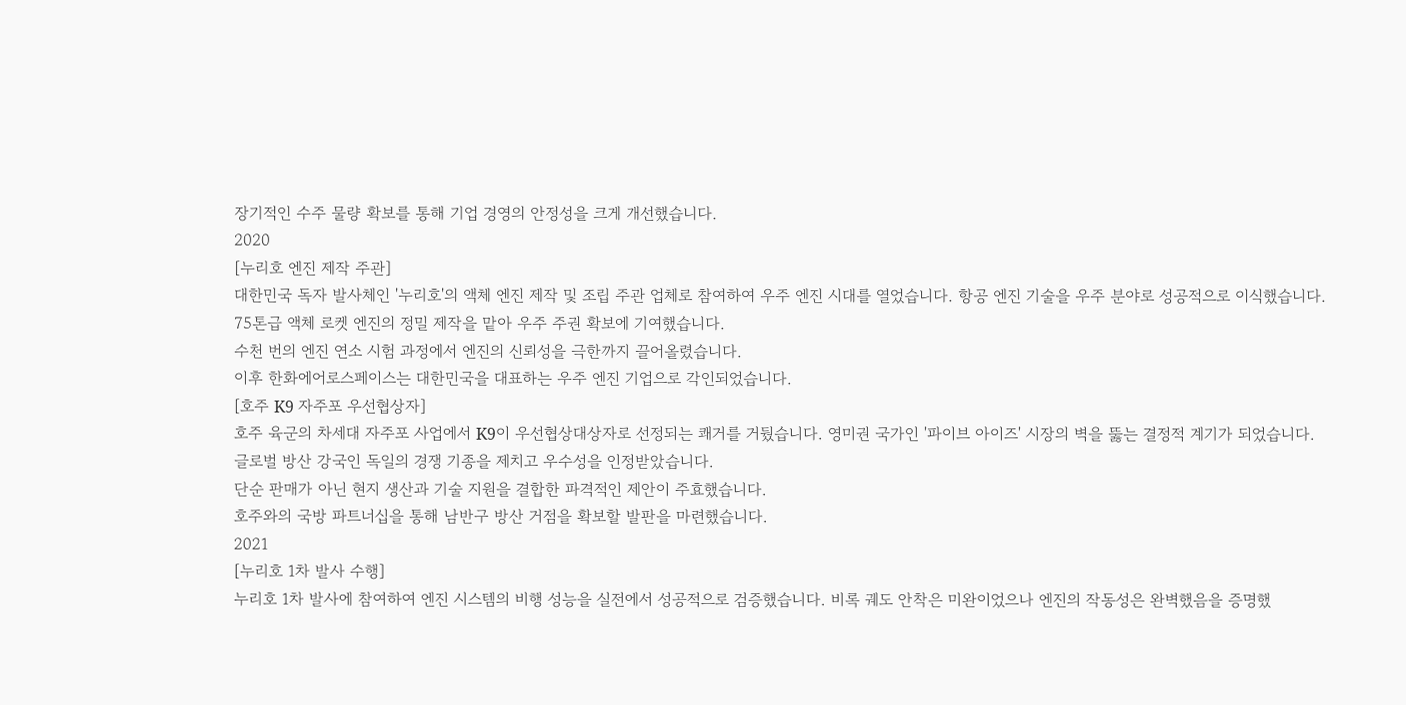장기적인 수주 물량 확보를 통해 기업 경영의 안정성을 크게 개선했습니다.
2020
[누리호 엔진 제작 주관]
대한민국 독자 발사체인 '누리호'의 액체 엔진 제작 및 조립 주관 업체로 참여하여 우주 엔진 시대를 열었습니다. 항공 엔진 기술을 우주 분야로 성공적으로 이식했습니다.
75톤급 액체 로켓 엔진의 정밀 제작을 맡아 우주 주권 확보에 기여했습니다.
수천 번의 엔진 연소 시험 과정에서 엔진의 신뢰성을 극한까지 끌어올렸습니다.
이후 한화에어로스페이스는 대한민국을 대표하는 우주 엔진 기업으로 각인되었습니다.
[호주 K9 자주포 우선협상자]
호주 육군의 차세대 자주포 사업에서 K9이 우선협상대상자로 선정되는 쾌거를 거뒀습니다. 영미권 국가인 '파이브 아이즈' 시장의 벽을 뚫는 결정적 계기가 되었습니다.
글로벌 방산 강국인 독일의 경쟁 기종을 제치고 우수성을 인정받았습니다.
단순 판매가 아닌 현지 생산과 기술 지원을 결합한 파격적인 제안이 주효했습니다.
호주와의 국방 파트너십을 통해 남반구 방산 거점을 확보할 발판을 마련했습니다.
2021
[누리호 1차 발사 수행]
누리호 1차 발사에 참여하여 엔진 시스템의 비행 성능을 실전에서 성공적으로 검증했습니다. 비록 궤도 안착은 미완이었으나 엔진의 작동성은 완벽했음을 증명했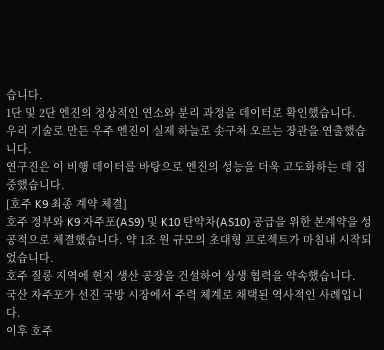습니다.
1단 및 2단 엔진의 정상적인 연소와 분리 과정을 데이터로 확인했습니다.
우리 기술로 만든 우주 엔진이 실제 하늘로 솟구쳐 오르는 장관을 연출했습니다.
연구진은 이 비행 데이터를 바탕으로 엔진의 성능을 더욱 고도화하는 데 집중했습니다.
[호주 K9 최종 계약 체결]
호주 정부와 K9 자주포(AS9) 및 K10 탄약차(AS10) 공급을 위한 본계약을 성공적으로 체결했습니다. 약 1조 원 규모의 초대형 프로젝트가 마침내 시작되었습니다.
호주 질롱 지역에 현지 생산 공장을 건설하여 상생 협력을 약속했습니다.
국산 자주포가 선진 국방 시장에서 주력 체계로 채택된 역사적인 사례입니다.
이후 호주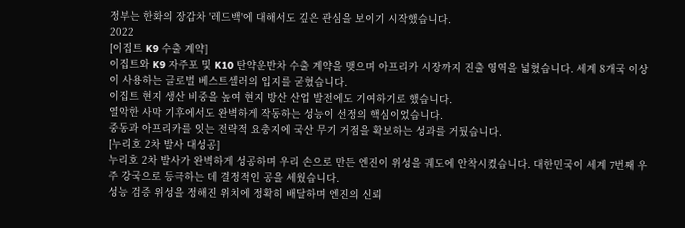정부는 한화의 장갑차 '레드백'에 대해서도 깊은 관심을 보이기 시작했습니다.
2022
[이집트 K9 수출 계약]
이집트와 K9 자주포 및 K10 탄약운반차 수출 계약을 맺으며 아프리카 시장까지 진출 영역을 넓혔습니다. 세계 8개국 이상이 사용하는 글로벌 베스트셀러의 입지를 굳혔습니다.
이집트 현지 생산 비중을 높여 현지 방산 산업 발전에도 기여하기로 했습니다.
열악한 사막 기후에서도 완벽하게 작동하는 성능이 선정의 핵심이었습니다.
중동과 아프리카를 잇는 전략적 요충지에 국산 무기 거점을 확보하는 성과를 거뒀습니다.
[누리호 2차 발사 대성공]
누리호 2차 발사가 완벽하게 성공하며 우리 손으로 만든 엔진이 위성을 궤도에 안착시켰습니다. 대한민국이 세계 7번째 우주 강국으로 등극하는 데 결정적인 공을 세웠습니다.
성능 검증 위성을 정해진 위치에 정확히 배달하며 엔진의 신뢰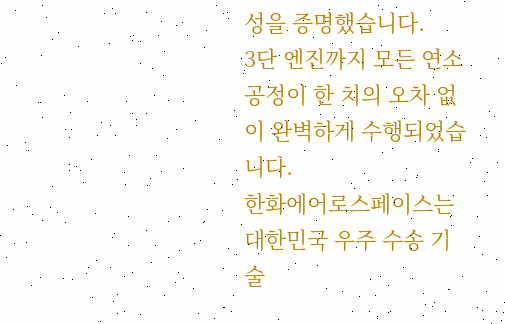성을 증명했습니다.
3단 엔진까지 모든 연소 공정이 한 치의 오차 없이 완벽하게 수행되었습니다.
한화에어로스페이스는 대한민국 우주 수송 기술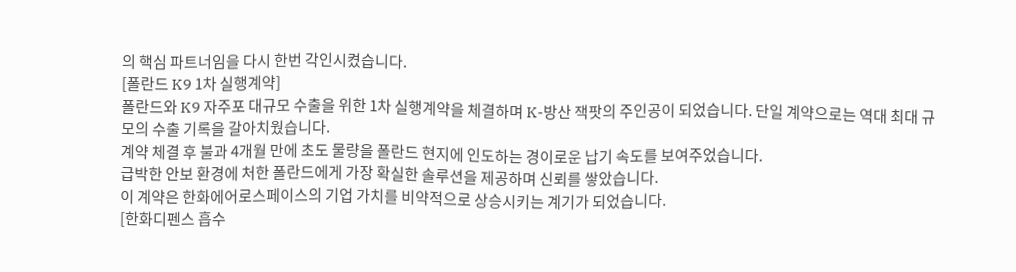의 핵심 파트너임을 다시 한번 각인시켰습니다.
[폴란드 K9 1차 실행계약]
폴란드와 K9 자주포 대규모 수출을 위한 1차 실행계약을 체결하며 K-방산 잭팟의 주인공이 되었습니다. 단일 계약으로는 역대 최대 규모의 수출 기록을 갈아치웠습니다.
계약 체결 후 불과 4개월 만에 초도 물량을 폴란드 현지에 인도하는 경이로운 납기 속도를 보여주었습니다.
급박한 안보 환경에 처한 폴란드에게 가장 확실한 솔루션을 제공하며 신뢰를 쌓았습니다.
이 계약은 한화에어로스페이스의 기업 가치를 비약적으로 상승시키는 계기가 되었습니다.
[한화디펜스 흡수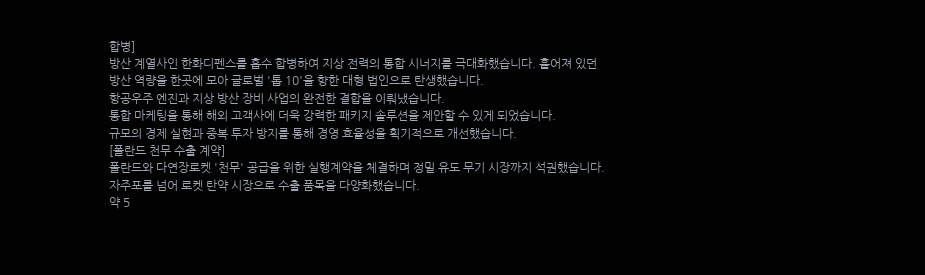합병]
방산 계열사인 한화디펜스를 흡수 합병하여 지상 전력의 통합 시너지를 극대화했습니다. 흩어져 있던 방산 역량을 한곳에 모아 글로벌 '톱 10'을 향한 대형 법인으로 탄생했습니다.
항공우주 엔진과 지상 방산 장비 사업의 완전한 결합을 이뤄냈습니다.
통합 마케팅을 통해 해외 고객사에 더욱 강력한 패키지 솔루션을 제안할 수 있게 되었습니다.
규모의 경제 실현과 중복 투자 방지를 통해 경영 효율성을 획기적으로 개선했습니다.
[폴란드 천무 수출 계약]
폴란드와 다연장로켓 '천무' 공급을 위한 실행계약을 체결하며 정밀 유도 무기 시장까지 석권했습니다. 자주포를 넘어 로켓 탄약 시장으로 수출 품목을 다양화했습니다.
약 5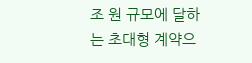조 원 규모에 달하는 초대형 계약으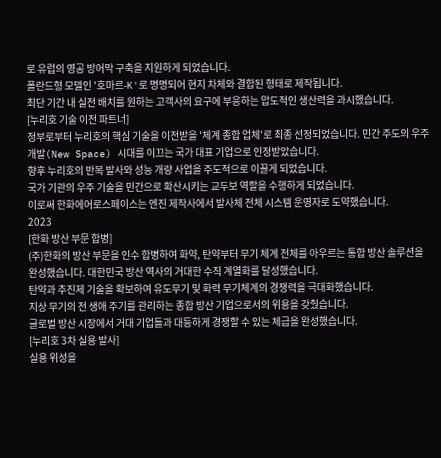로 유럽의 영공 방어막 구축을 지원하게 되었습니다.
폴란드형 모델인 '호마르-K'로 명명되어 현지 차체와 결합된 형태로 제작됩니다.
최단 기간 내 실전 배치를 원하는 고객사의 요구에 부응하는 압도적인 생산력을 과시했습니다.
[누리호 기술 이전 파트너]
정부로부터 누리호의 핵심 기술을 이전받을 '체계 종합 업체'로 최종 선정되었습니다. 민간 주도의 우주 개발(New Space) 시대를 이끄는 국가 대표 기업으로 인정받았습니다.
향후 누리호의 반복 발사와 성능 개량 사업을 주도적으로 이끌게 되었습니다.
국가 기관의 우주 기술을 민간으로 확산시키는 교두보 역할을 수행하게 되었습니다.
이로써 한화에어로스페이스는 엔진 제작사에서 발사체 전체 시스템 운영자로 도약했습니다.
2023
[한화 방산 부문 합병]
(주)한화의 방산 부문을 인수 합병하여 화약, 탄약부터 무기 체계 전체를 아우르는 통합 방산 솔루션을 완성했습니다. 대한민국 방산 역사의 거대한 수직 계열화를 달성했습니다.
탄약과 추진제 기술을 확보하여 유도무기 및 화력 무기체계의 경쟁력을 극대화했습니다.
지상 무기의 전 생애 주기를 관리하는 종합 방산 기업으로서의 위용을 갖췄습니다.
글로벌 방산 시장에서 거대 기업들과 대등하게 경쟁할 수 있는 체급을 완성했습니다.
[누리호 3차 실용 발사]
실용 위성을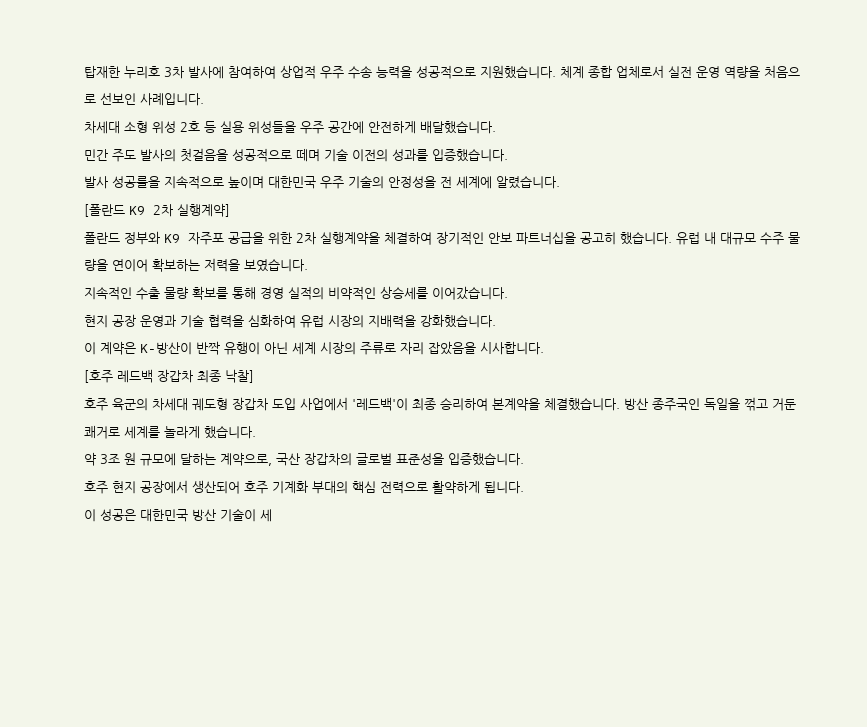탑재한 누리호 3차 발사에 참여하여 상업적 우주 수송 능력을 성공적으로 지원했습니다. 체계 종합 업체로서 실전 운영 역량을 처음으로 선보인 사례입니다.
차세대 소형 위성 2호 등 실용 위성들을 우주 공간에 안전하게 배달했습니다.
민간 주도 발사의 첫걸음을 성공적으로 떼며 기술 이전의 성과를 입증했습니다.
발사 성공률을 지속적으로 높이며 대한민국 우주 기술의 안정성을 전 세계에 알렸습니다.
[폴란드 K9 2차 실행계약]
폴란드 정부와 K9 자주포 공급을 위한 2차 실행계약을 체결하여 장기적인 안보 파트너십을 공고히 했습니다. 유럽 내 대규모 수주 물량을 연이어 확보하는 저력을 보였습니다.
지속적인 수출 물량 확보를 통해 경영 실적의 비약적인 상승세를 이어갔습니다.
현지 공장 운영과 기술 협력을 심화하여 유럽 시장의 지배력을 강화했습니다.
이 계약은 K-방산이 반짝 유행이 아닌 세계 시장의 주류로 자리 잡았음을 시사합니다.
[호주 레드백 장갑차 최종 낙찰]
호주 육군의 차세대 궤도형 장갑차 도입 사업에서 '레드백'이 최종 승리하여 본계약을 체결했습니다. 방산 종주국인 독일을 꺾고 거둔 쾌거로 세계를 놀라게 했습니다.
약 3조 원 규모에 달하는 계약으로, 국산 장갑차의 글로벌 표준성을 입증했습니다.
호주 현지 공장에서 생산되어 호주 기계화 부대의 핵심 전력으로 활약하게 됩니다.
이 성공은 대한민국 방산 기술이 세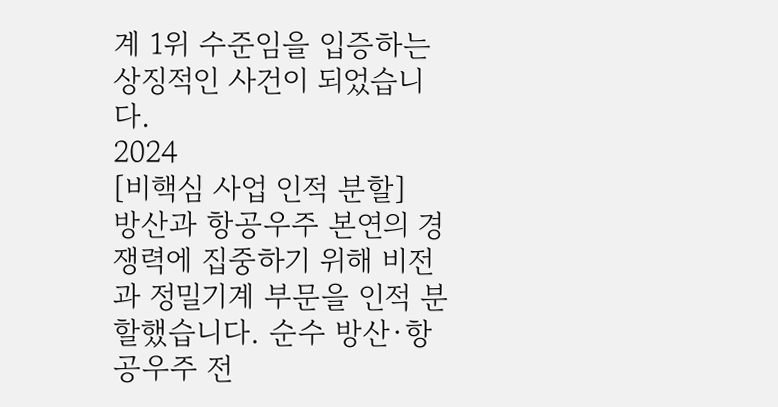계 1위 수준임을 입증하는 상징적인 사건이 되었습니다.
2024
[비핵심 사업 인적 분할]
방산과 항공우주 본연의 경쟁력에 집중하기 위해 비전과 정밀기계 부문을 인적 분할했습니다. 순수 방산·항공우주 전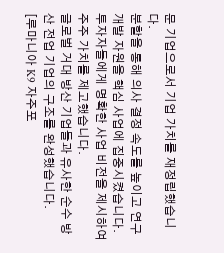문 기업으로서 기업 가치를 재정립했습니다.
분할을 통해 의사 결정 속도를 높이고 연구개발 자원을 핵심 사업에 집중시켰습니다.
투자자들에게 명확한 사업 비전을 제시하여 주주 가치를 제고했습니다.
글로벌 거대 방산 기업들과 유사한 순수 방산 전업 기업의 구조를 완성했습니다.
[루마니아 K9 자주포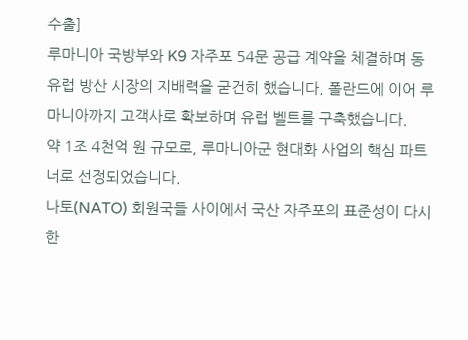수출]
루마니아 국방부와 K9 자주포 54문 공급 계약을 체결하며 동유럽 방산 시장의 지배력을 굳건히 했습니다. 폴란드에 이어 루마니아까지 고객사로 확보하며 유럽 벨트를 구축했습니다.
약 1조 4천억 원 규모로, 루마니아군 현대화 사업의 핵심 파트너로 선정되었습니다.
나토(NATO) 회원국들 사이에서 국산 자주포의 표준성이 다시 한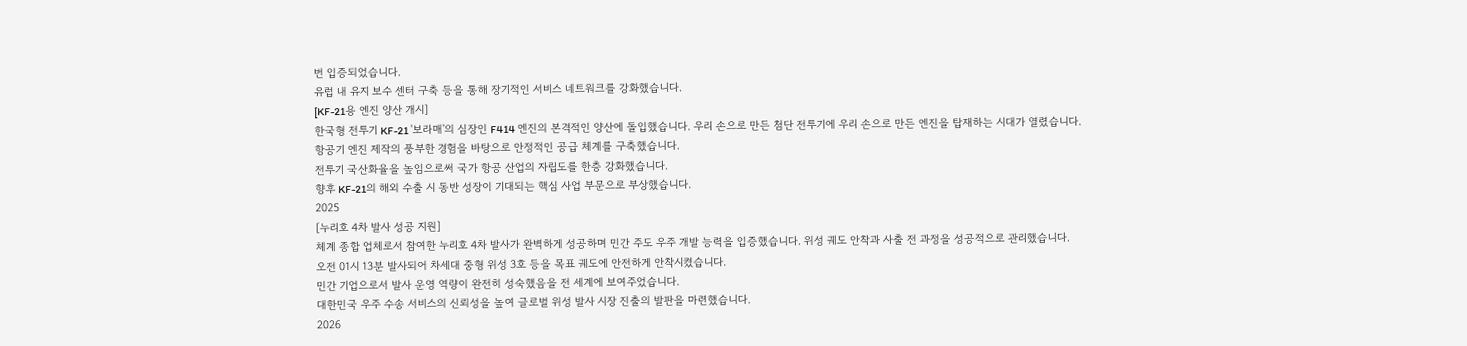번 입증되었습니다.
유럽 내 유지 보수 센터 구축 등을 통해 장기적인 서비스 네트워크를 강화했습니다.
[KF-21용 엔진 양산 개시]
한국형 전투기 KF-21 '보라매'의 심장인 F414 엔진의 본격적인 양산에 돌입했습니다. 우리 손으로 만든 첨단 전투기에 우리 손으로 만든 엔진을 탑재하는 시대가 열렸습니다.
항공기 엔진 제작의 풍부한 경험을 바탕으로 안정적인 공급 체계를 구축했습니다.
전투기 국산화율을 높임으로써 국가 항공 산업의 자립도를 한층 강화했습니다.
향후 KF-21의 해외 수출 시 동반 성장이 기대되는 핵심 사업 부문으로 부상했습니다.
2025
[누리호 4차 발사 성공 지원]
체계 종합 업체로서 참여한 누리호 4차 발사가 완벽하게 성공하며 민간 주도 우주 개발 능력을 입증했습니다. 위성 궤도 안착과 사출 전 과정을 성공적으로 관리했습니다.
오전 01시 13분 발사되어 차세대 중형 위성 3호 등을 목표 궤도에 안전하게 안착시켰습니다.
민간 기업으로서 발사 운영 역량이 완전히 성숙했음을 전 세계에 보여주었습니다.
대한민국 우주 수송 서비스의 신뢰성을 높여 글로벌 위성 발사 시장 진출의 발판을 마련했습니다.
2026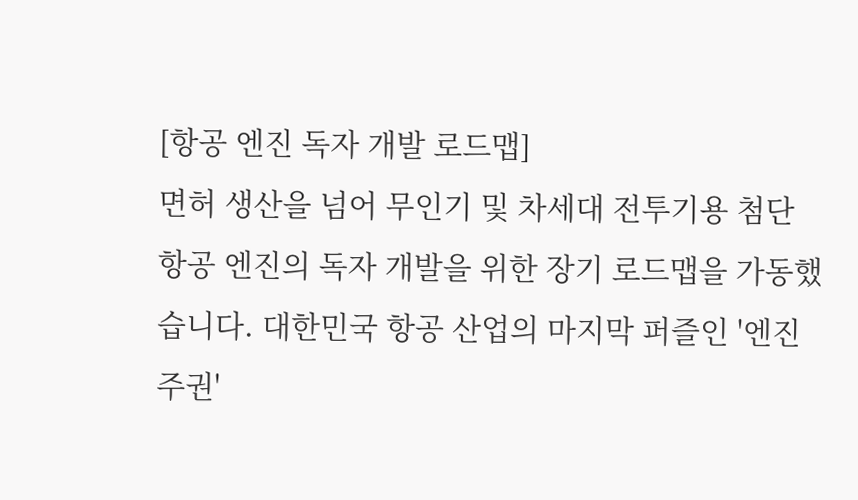[항공 엔진 독자 개발 로드맵]
면허 생산을 넘어 무인기 및 차세대 전투기용 첨단 항공 엔진의 독자 개발을 위한 장기 로드맵을 가동했습니다. 대한민국 항공 산업의 마지막 퍼즐인 '엔진 주권'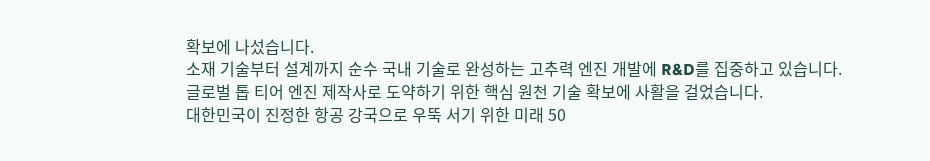확보에 나섰습니다.
소재 기술부터 설계까지 순수 국내 기술로 완성하는 고추력 엔진 개발에 R&D를 집중하고 있습니다.
글로벌 톱 티어 엔진 제작사로 도약하기 위한 핵심 원천 기술 확보에 사활을 걸었습니다.
대한민국이 진정한 항공 강국으로 우뚝 서기 위한 미래 50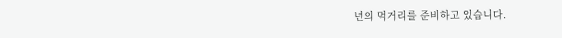년의 먹거리를 준비하고 있습니다.